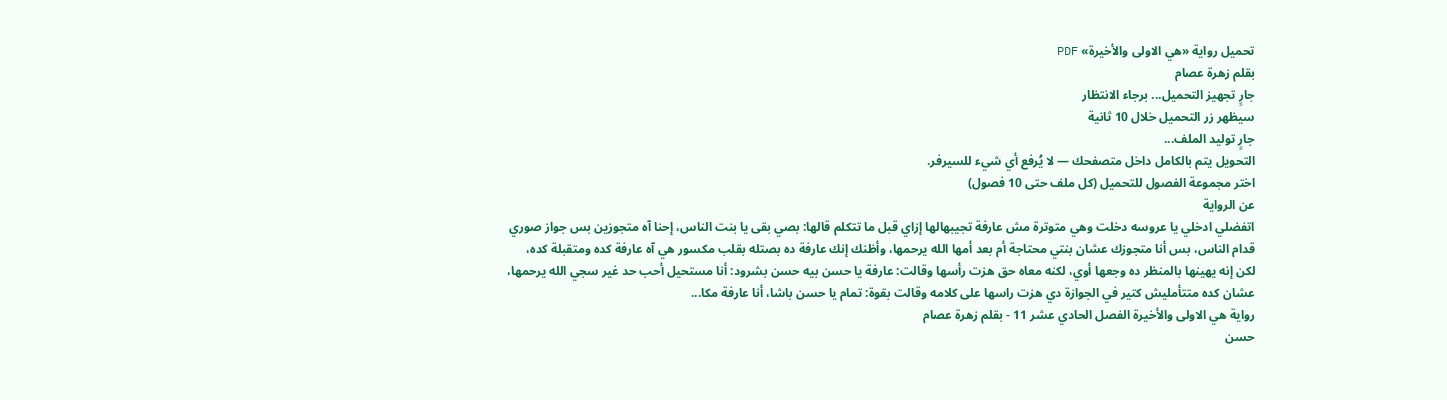تحميل رواية «هي الاولى والأخيرة» PDF
بقلم زهرة عصام
جارٍ تجهيز التحميل... برجاء الانتظار
سيظهر زر التحميل خلال 10 ثانية
جارٍ توليد الملف...
التحويل يتم بالكامل داخل متصفحك — لا يُرفع أي شيء للسيرفر.
اختر مجموعة الفصول للتحميل (كل ملف حتى 10 فصول)
عن الرواية
اتفضلي ادخلي يا عروسه دخلت وهي متوترة مش عارفة تجيبهالها إزاي قبل ما تتكلم قالها: بصي بقى يا بنت الناس، إحنا آه متجوزين بس جواز صوري قدام الناس، بس أنا متجوزك عشان بنتي محتاجة أم بعد أمها الله يرحمها، وأظنك إنك عارفة ده بصتله بقلب مكسور هي آه عارفة كده ومتقبلة كده، لكن إنه يهينها بالمنظر ده وجعها أوي، لكنه معاه حق هزت رأسها وقالت: عارفة يا حسن بيه حسن بشرود: أنا مستحيل أحب حد غير سجي الله يرحمها، عشان كده متتأمليش كتير في الجوازة دي هزت راسها على كلامه وقالت بقوة: تمام يا حسن باشا، أنا عارفة مكا...
رواية هي الاولى والأخيرة الفصل الحادي عشر 11 - بقلم زهرة عصام
حسن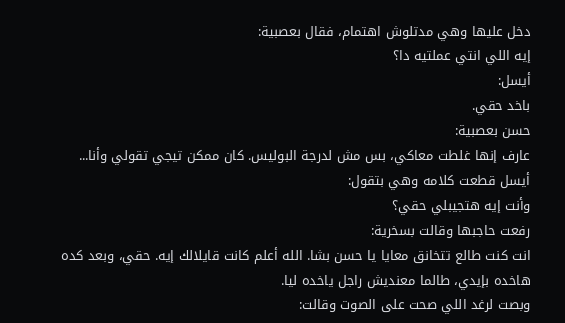دخل عليها وهي مدتلوش اهتمام، فقال بعصبية:
إيه اللي انتي عملتيه دا؟
أيسل:
باخد حقي.
حسن بعصبية:
عارف إنها غلطت معاكي، بس مش لدرجة البوليس. كان ممكن تيجي تقولي وأنا...
أيسل قطعت كلامه وهي بتقول:
وأنت إيه هتجيبلي حقي؟
رفعت حاجبها وقالت بسخرية:
انت كنت طالع تتخانق معايا يا حسن بشا. الله أعلم كانت قايلالك إيه. حقي، وبعد كده هاخده بإيدي، طالما معنديش راجل ياخده ليا.
وبصت لرغد اللي صحت على الصوت وقالت: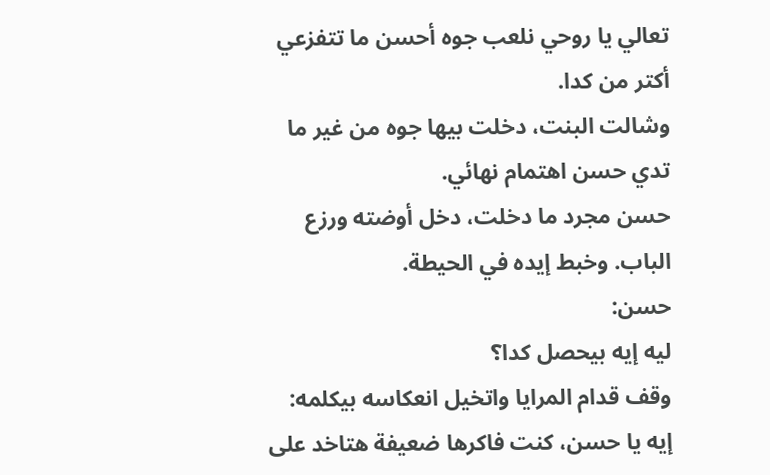تعالي يا روحي نلعب جوه أحسن ما تتفزعي أكتر من كدا.
وشالت البنت، دخلت بيها جوه من غير ما تدي حسن اهتمام نهائي.
حسن مجرد ما دخلت، دخل أوضته ورزع الباب. وخبط إيده في الحيطة.
حسن:
ليه إيه بيحصل كدا؟
وقف قدام المرايا واتخيل انعكاسه بيكلمه:
إيه يا حسن، كنت فاكرها ضعيفة هتاخد على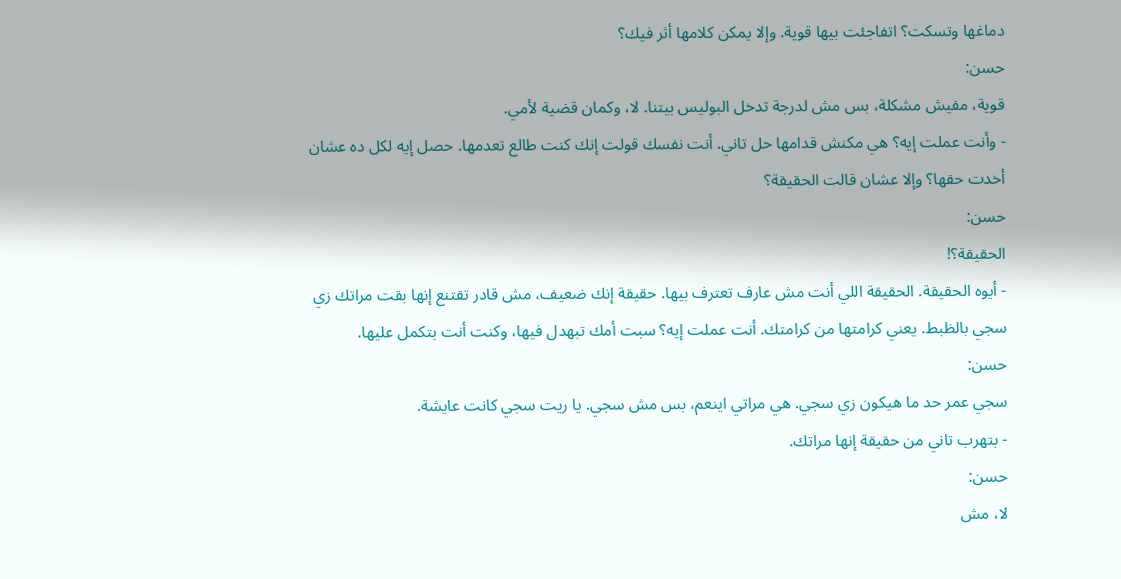دماغها وتسكت؟ اتفاجئت بيها قوية. وإلا يمكن كلامها أثر فيك؟
حسن:
قوية، مفيش مشكلة، بس مش لدرجة تدخل البوليس بيتنا. لا، وكمان قضية لأمي.
- وأنت عملت إيه؟ هي مكنش قدامها حل تاني. أنت نفسك قولت إنك كنت طالع تعدمها. حصل إيه لكل ده عشان أخدت حقها؟ وإلا عشان قالت الحقيقة؟
حسن:
الحقيقة؟!
- أيوه الحقيقة. الحقيقة اللي أنت مش عارف تعترف بيها. حقيقة إنك ضعيف، مش قادر تقتنع إنها بقت مراتك زي سجي بالظبط. يعني كرامتها من كرامتك. أنت عملت إيه؟ سبت أمك تبهدل فيها، وكنت أنت بتكمل عليها.
حسن:
سجي عمر حد ما هيكون زي سجي. هي مراتي اينعم، بس مش سجي. يا ريت سجي كانت عايشة.
- بتهرب تاني من حقيقة إنها مراتك.
حسن:
لا، مش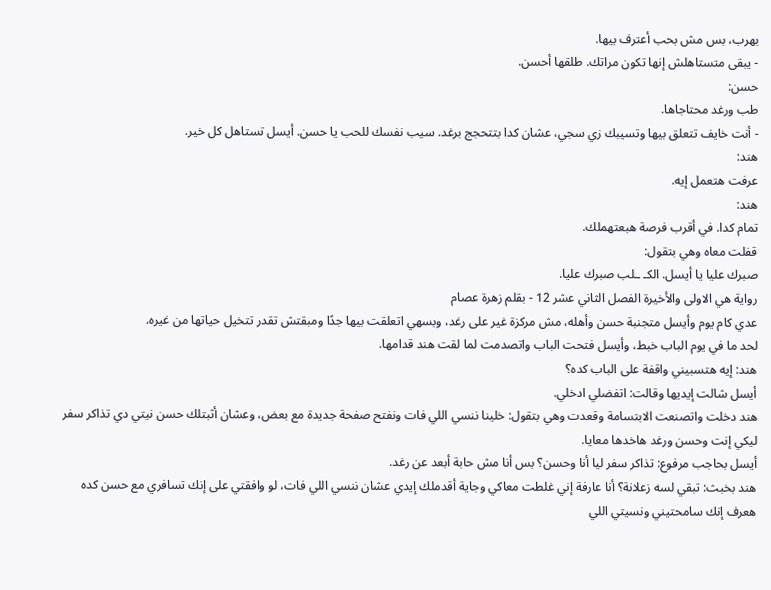بهرب، بس مش بحب أعترف بيها.
- يبقى متستاهلش إنها تكون مراتك. طلقها أحسن.
حسن:
طب ورغد محتاجاها.
- أنت خايف تتعلق بيها وتسيبك زي سجي، عشان كدا بتتحجج برغد. سيب نفسك للحب يا حسن. أيسل تستاهل كل خير.
هند:
عرفت هتعمل إيه.
هند:
تمام كدا. في أقرب فرصة هبعتهملك.
قفلت معاه وهي بتقول:
صبرك عليا يا أيسل. الكـ ـلب صبرك عليا.
رواية هي الاولى والأخيرة الفصل الثاني عشر 12 - بقلم زهرة عصام
عدي كام يوم وأيسل متجنبة حسن وأهله، مش مركزة غير على رغد، وبسهي اتعلقت بيها جدًا ومبقتش تقدر تتخيل حياتها من غيره.
لحد ما في يوم الباب خبط، وأيسل فتحت الباب واتصدمت لما لقت هند قدامها.
هند: إيه هتسبيني واقفة على الباب كده؟
أيسل شالت إيديها وقالت: اتفضلي ادخلي.
هند دخلت واتصنعت الابتسامة وقعدت وهي بتقول: خلينا ننسي اللي فات ونفتح صفحة جديدة مع بعض، وعشان أثبتلك حسن نيتي دي تذاكر سفر ليكي إنت وحسن ورغد هاخدها معايا.
أيسل بحاجب مرفوع: تذاكر سفر ليا أنا وحسن؟ بس أنا مش حابة أبعد عن رغد.
هند بخبث: تبقي لسه زعلانة؟ أنا عارفة إني غلطت معاكي وجاية أقدملك إيدي عشان ننسي اللي فات، لو وافقتي على إنك تسافري مع حسن كده هعرف إنك سامحتيني ونسيتي اللي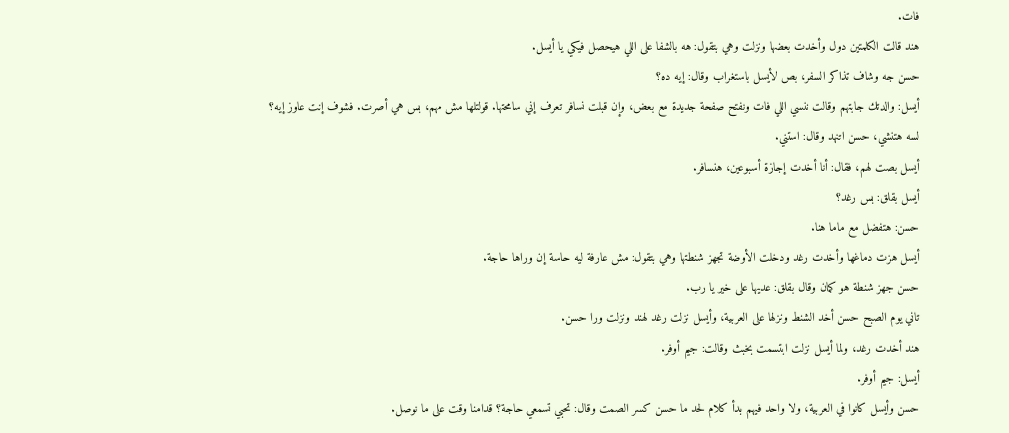فات.
هند قالت الكلمتين دول وأخدت بعضها ونزلت وهي بتقول: هه بالشفا على اللي هيحصل فيكي يا أيسل.
حسن جه وشاف تذاكر السفر، بص لأيسل باستغراب وقال: إيه ده؟
أيسل: والدتك جابتهم وقالت ننسي اللي فات ونفتح صفحة جديدة مع بعض، وإن قبلت نسافر تعرف إني سامحتها. قولتلها مش مهم، بس هي أصرت. فشوف إنت عاوز إيه؟
لسه هتنشي، حسن اتنهد وقال: استني.
أيسل بصت لهم، فقال: أنا أخدت إجازة أسبوعين، هنسافر.
أيسل بقلق: بس رغد؟
حسن: هتفضل مع ماما هنا.
أيسل هزت دماغها وأخدت رغد ودخلت الأوضة تجهز شنطتها وهي بتقول: مش عارفة ليه حاسة إن وراها حاجة.
حسن جهز شنطة هو كمان وقال بقلق: عديها على خير يا رب.
تاني يوم الصبح حسن أخد الشنط ونزلها على العربية، وأيسل نزلت رغد لهند ونزلت ورا حسن.
هند أخدت رغد، ولما أيسل نزلت ابتسمت بخبث وقالت: جيم أوفر.
أيسل: جيم أوفر.
حسن وأيسل كانوا في العربية، ولا واحد فيهم بدأ كلام لحد ما حسن كسر الصمت وقال: تحبي تسمعي حاجة؟ قدامنا وقت على ما نوصل.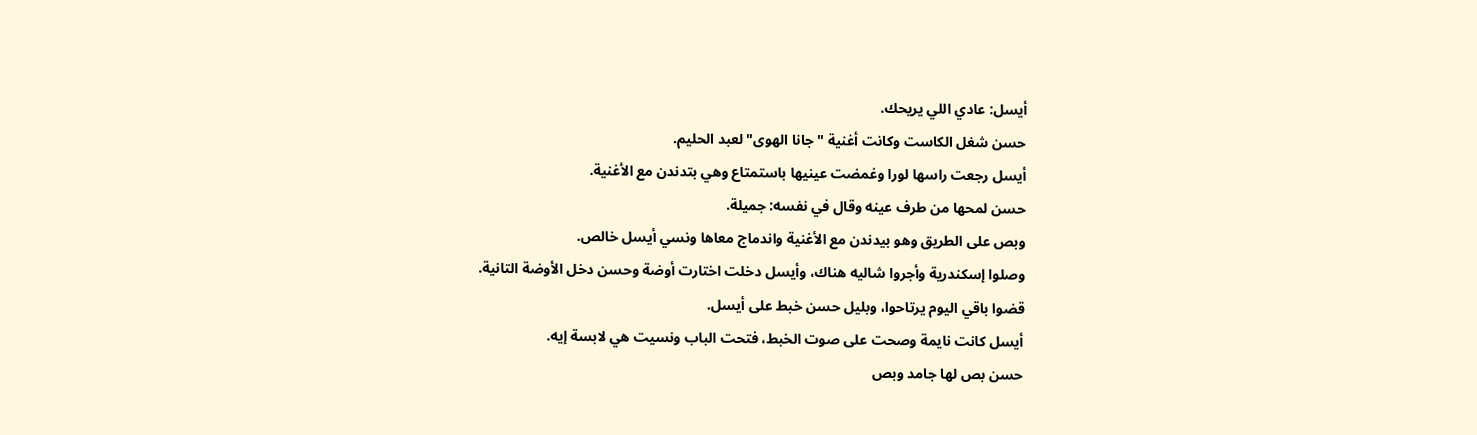أيسل: عادي اللي يريحك.
حسن شغل الكاست وكانت أغنية "جانا الهوى" لعبد الحليم.
أيسل رجعت راسها لورا وغمضت عينيها باستمتاع وهي بتدندن مع الأغنية.
حسن لمحها من طرف عينه وقال في نفسه: جميلة.
وبص على الطريق وهو بيدندن مع الأغنية واندماج معاها ونسي أيسل خالص.
وصلوا إسكندرية وأجروا شاليه هناك، وأيسل دخلت اختارت أوضة وحسن دخل الأوضة التانية.
قضوا باقي اليوم يرتاحوا، وبليل حسن خبط على أيسل.
أيسل كانت نايمة وصحت على صوت الخبط، فتحت الباب ونسيت هي لابسة إيه.
حسن بص لها جامد وبص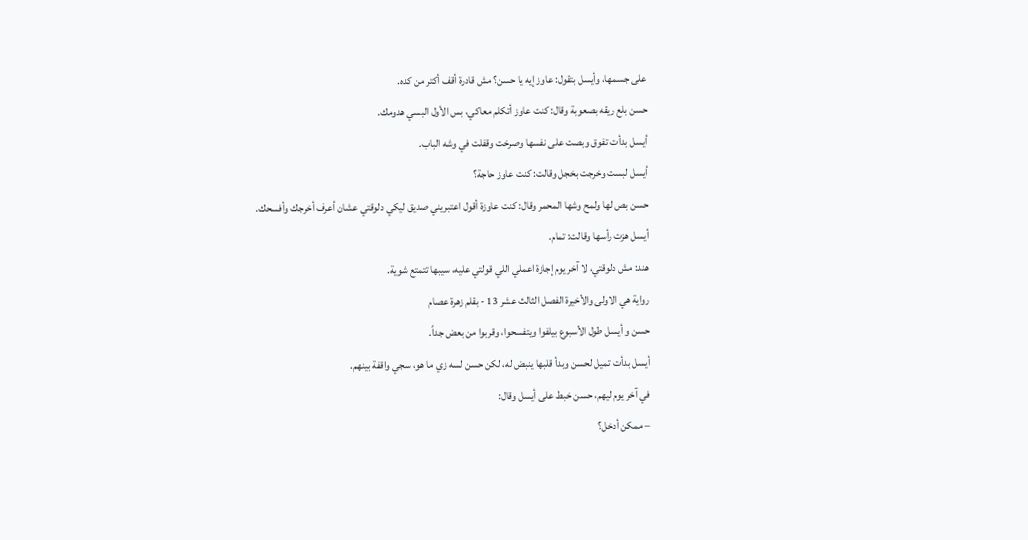على جسمها، وأيسل بتقول: عاوز إيه يا حسن؟ مش قادرة أقف أكتر من كده.
حسن بلع ريقه بصعوبة وقال: كنت عاوز أتكلم معاكي، بس الأول البسي هدومك.
أيسل بدأت تفوق وبصت على نفسها وصرخت وقفلت في وشه الباب.
أيسل لبست وخرجت بخجل وقالت: كنت عاوز حاجة؟
حسن بص لها ولمح وشها المحمر وقال: كنت عاوزة أقول اعتبريني صديق ليكي دلوقتي عشان أعرف أخرجك وأفسحك.
أيسل هزت رأسها وقالت: تمام.
هند: مش دلوقتي، لا آخر يوم إجازة اعملي اللي قولتي عليه، سيبها تتمتع شوية.
رواية هي الاولى والأخيرة الفصل الثالث عشر 13 - بقلم زهرة عصام
حسن و أيسل طول الأسبوع بيلفوا ويتفسحوا، وقربوا من بعض جداً.
أيسل بدأت تميل لحسن وبدأ قلبها ينبض له، لكن حسن لسه زي ما هو، سجي واقفة بينهم.
في آخر يوم ليهم، حسن خبط على أيسل وقال:
– ممكن أدخل؟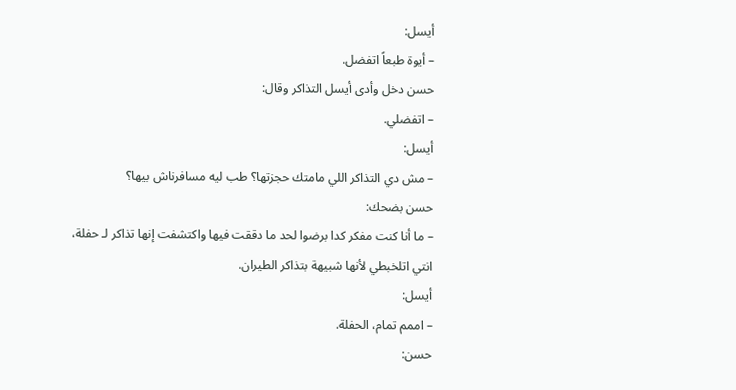أيسل:
– أيوة طبعاً اتفضل.
حسن دخل وأدى أيسل التذاكر وقال:
– اتفضلي.
أيسل:
– مش دي التذاكر اللي مامتك حجزتها؟ طب ليه مسافرناش بيها؟
حسن بضحك:
– ما أنا كنت مفكر كدا برضوا لحد ما دققت فيها واكتشفت إنها تذاكر لـ حفلة، انتي اتلخبطي لأنها شبيهة بتذاكر الطيران.
أيسل:
– اممم تمام، الحفلة.
حسن: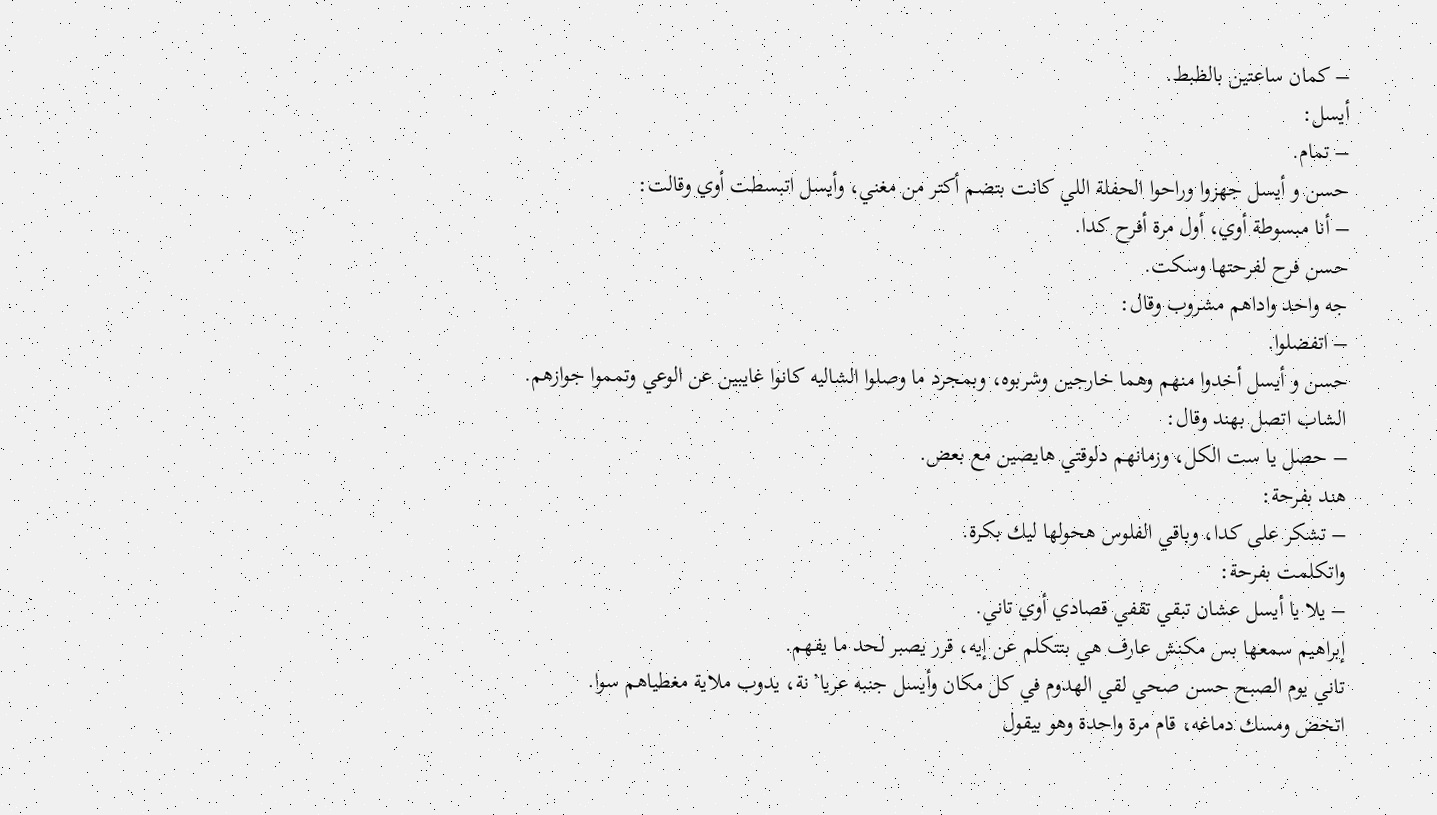– كمان ساعتين بالظبط.
أيسل:
– تمام.
حسن و أيسل جهزوا وراحوا الحفلة اللي كانت بتضم أكتر من مغني، وأيسل اتبسطت أوي وقالت:
– أنا مبسوطة أوي، أول مرة أفرح كدا.
حسن فرح لفرحتها وسكت.
جه واحد واداهم مشروب وقال:
– اتفضلوا.
حسن و أيسل أخدوا منهم وهما خارجين وشربوه، وبمجرد ما وصلوا الشاليه كانوا غايبين عن الوعي وتمموا جوازهم.
الشاب اتصل بهند وقال:
– حصل يا ست الكل، وزمانهم دلوقتي هايصين مع بعض.
هند بفرحة:
– تشكر على كدا، وباقي الفلوس هحولها ليك بكرة.
واتكلمت بفرحة:
– يلا يا أيسل عشان تبقي تقفي قصادي أوي تاني.
إبراهيم سمعها بس مكنش عارف هي بتتكلم عن إيه، قرر يصبر لحد ما يفهم.
تاني يوم الصبح حسن صحي لقي الهدوم في كل مكان وأيسل جنبه عريا’نة، يدوب ملاية مغطياهم سوا.
اتخض ومسك دماغه، قام مرة واحدة وهو بيقول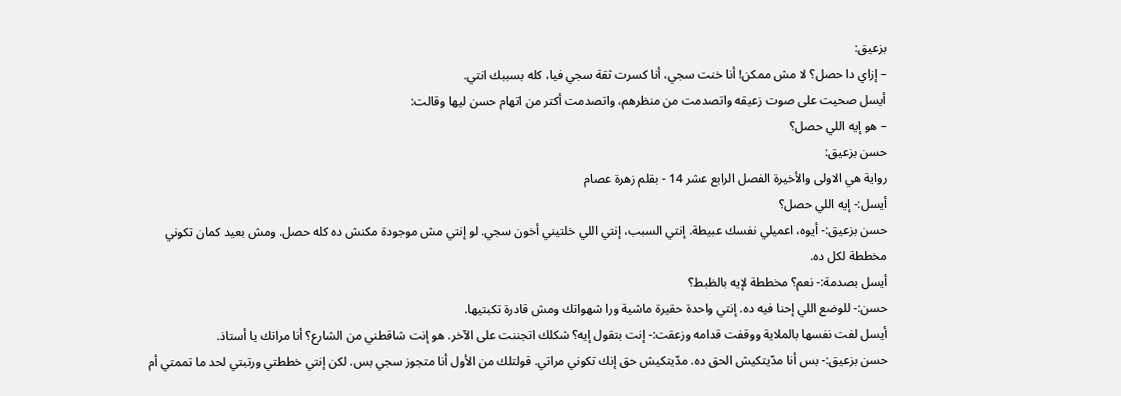بزعيق:
– إزاي دا حصل؟ لا مش ممكن! أنا خنت سجي، أنا كسرت ثقة سجي فيا، كله بسببك انتي.
أيسل صحيت على صوت زعيقه واتصدمت من منظرهم، واتصدمت أكتر من اتهام حسن ليها وقالت:
– هو إيه اللي حصل؟
حسن بزعيق:
رواية هي الاولى والأخيرة الفصل الرابع عشر 14 - بقلم زهرة عصام
أيسل:- إيه اللي حصل؟
حسن بزعيق:- أيوه، اعميلي نفسك عبيطة. إنتي السبب، إنتي اللي خلتيني أخون سجي. لو إنتي مش موجودة مكنش ده كله حصل. ومش بعيد كمان تكوني مخططة لكل ده.
أيسل بصدمة:- نعم؟ مخططة لإيه بالظبط؟
حسن:- للوضع اللي إحنا فيه ده. إنتي واحدة حقيرة ماشية ورا شهواتك ومش قادرة تكبتيها.
أيسل لفت نفسها بالملاية ووقفت قدامه وزعقت:- إنت بتقول إيه؟ شكلك اتجننت على الآخر. هو إنت شاقطني من الشارع؟ أنا مراتك يا أستاذ.
حسن بزعيق:- بس أنا مدّيتكيش الحق ده. مدّيتكيش حق إنك تكوني مراتي. قولتلك من الأول أنا متجوز سجي بس. لكن إنتي خططتي ورتبتي لحد ما تممتي أم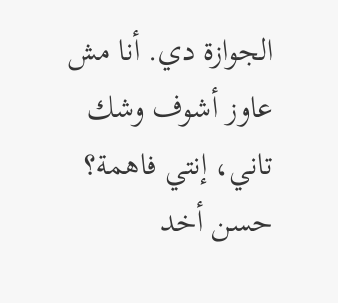الجوازة دي. أنا مش عاوز أشوف وشك تاني، إنتي فاهمة؟
حسن أخد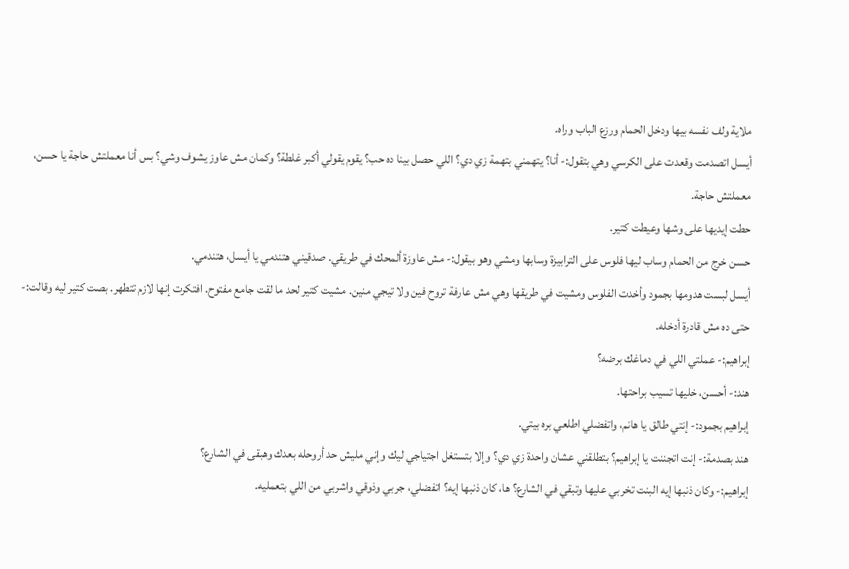ملاية ولف نفسه بيها ودخل الحمام ورزع الباب وراه.
أيسل اتصدمت وقعدت على الكرسي وهي بتقول:- أنا؟ يتهمني بتهمة زي دي؟ اللي حصل بينا ده حب؟ يقوم يقولي أكبر غلطة؟ وكمان مش عاوز يشوف وشي؟ بس أنا معملتش حاجة يا حسن، معملتش حاجة.
حطت إيديها على وشها وعيطت كتير.
حسن خرج من الحمام وساب ليها فلوس على الترابيزة وسابها ومشي وهو بيقول:- مش عاوزة ألمحك في طريقي. صدقيني هتندمي يا أيسل، هتندمي.
أيسل لبست هدومها بجمود وأخدت الفلوس ومشيت في طريقها وهي مش عارفة تروح فين ولا تيجي منين. مشيت كتير لحد ما لقت جامع مفتوح. افتكرت إنها لازم تتطهر. بصت كتير ليه وقالت:- حتى ده مش قادرة أدخله.
إبراهيم:- عملتي اللي في دماغك برضه؟
هند:- أحسن، خليها تسيب براحتها.
إبراهيم بجمود:- إنتي طالق يا هانم، واتفضلي اطلعي بره بيتي.
هند بصدمة:- إنت اتجننت يا إبراهيم؟ بتطلقني عشان واحدة زي دي؟ وإلا بتستغل اجتياجي ليك وإني مليش حد أروحله بعدك وهبقى في الشارع؟
إبراهيم:- وكان ذنبها إيه البنت تخربي عليها وتبقي في الشارع؟ ها، كان ذنبها إيه؟ اتفضلي، جربي وذوقي واشربي من اللي بتعمليه.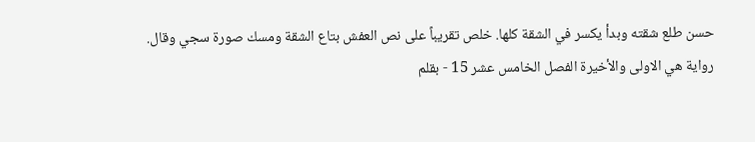حسن طلع شقته وبدأ يكسر في الشقة كلها. خلص تقريباً على نص العفش بتاع الشقة ومسك صورة سجي وقال.
رواية هي الاولى والأخيرة الفصل الخامس عشر 15 - بقلم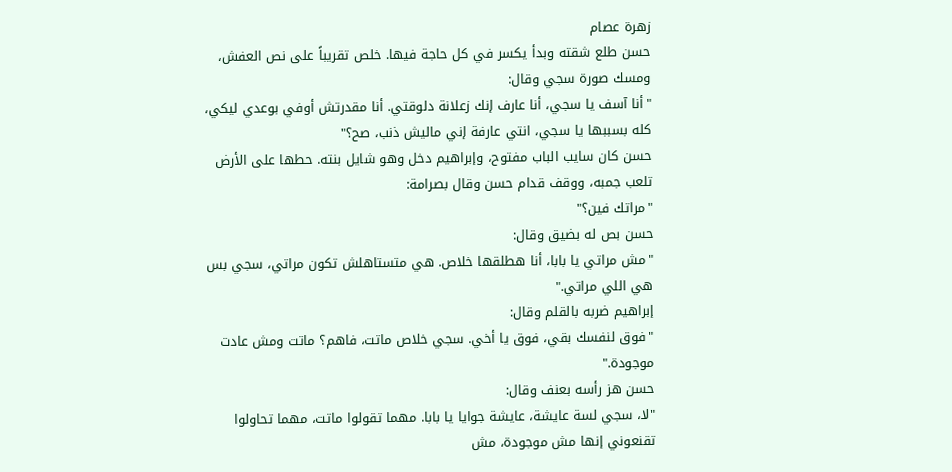زهرة عصام
حسن طلع شقته وبدأ يكسر في كل حاجة فيها. خلص تقريباً على نص العفش، ومسك صورة سجي وقال:
"أنا آسف يا سجي، أنا عارف إنك زعلانة دلوقتي. أنا مقدرتش أوفي بوعدي ليكي، كله بسببها يا سجي، انتي عارفة إني ماليش ذنب، صح؟"
حسن كان سايب الباب مفتوح، وإبراهيم دخل وهو شايل بنته. حطها على الأرض تلعب جمبه، ووقف قدام حسن وقال بصرامة:
"مراتك فين؟"
حسن بص له بضيق وقال:
"مش مراتي يا بابا، أنا هطلقها خلاص. هي متستاهلش تكون مراتي، سجي بس هي اللي مراتي."
إبراهيم ضربه بالقلم وقال:
"فوق لنفسك بقي، فوق يا أخي. سجي خلاص ماتت، فاهم؟ ماتت ومش عادت موجودة."
حسن هز رأسه بعنف وقال:
"لا، سجي لسة عايشة، عايشة جوايا يا بابا. مهما تقولوا ماتت، مهما تحاولوا تقنعوني إنها مش موجودة، مش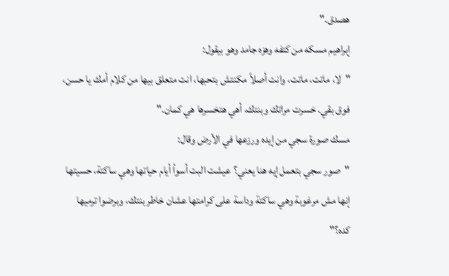هصدق."
إبراهيم مسكه من كتفه وهزه جامد وهو بيقول:
"لا، ماتت، ماتت، وانت أصلاً مكنتش بتحبها، انت متعلق بيها من كلام أمك يا حسن، فوق بقي. خسرت مراتك وبنتك، أهي هتخسرها هي كمان."
مسك صورة سجي من إيده ورزعها في الأرض وقال:
"صور سجي بتعمل إيه هنا يعني؟ عيشت البت أسوأ أيام حياتها وهي ساكتة، حسيتها إنها مش مرغوبة وهي ساكتة وداسة على كرامتها عشان خاطر بنتك، وبرضوا ترميها كده؟"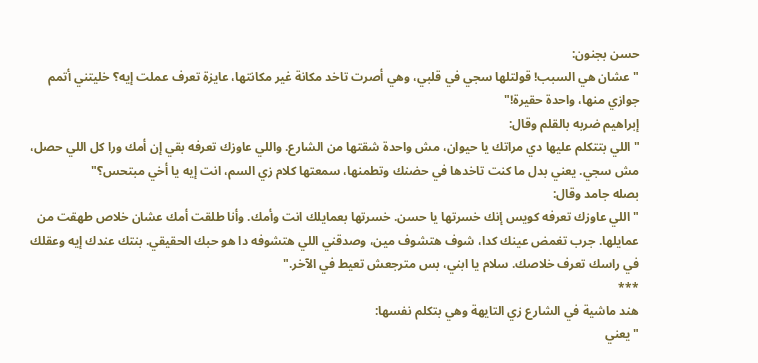حسن بجنون:
"عشان هي السبب! قولتلها سجي في قلبي، وهي أصرت تاخد مكانة غير مكانتها، عايزة تعرف عملت إيه؟ خليتني أتمم جوازي منها، واحدة حقيرة!"
إبراهيم ضربه بالقلم وقال:
"اللي بتتكلم عليها دي مراتك يا حيوان، مش واحدة شقتها من الشارع. واللي عاوزك تعرفه بقي إن أمك ورا كل اللي حصل، مش سجي. يعني بدل ما كنت تاخدها في حضنك وتطمنها، سمعتها كلام زي السم، انت إيه يا أخي مبتحس؟"
بصله جامد وقال:
"اللي عاوزك تعرفه كويس إنك خسرتها يا حسن. خسرتها بعمايلك انت وأمك. وأنا طلقت أمك عشان خلاص طهقت من عمايلها. جرب تغمض عينك كدا، شوف هتشوف مين، وصدقني اللي هتشوفه دا هو حبك الحقيقي. بنتك عندك إيه وعقلك في راسك تعرف خلاصك. سلام يا ابني، بس مترجعش تعيط في الآخر."
***
هند ماشية في الشارع زي التايهة وهي بتكلم نفسها:
"يعني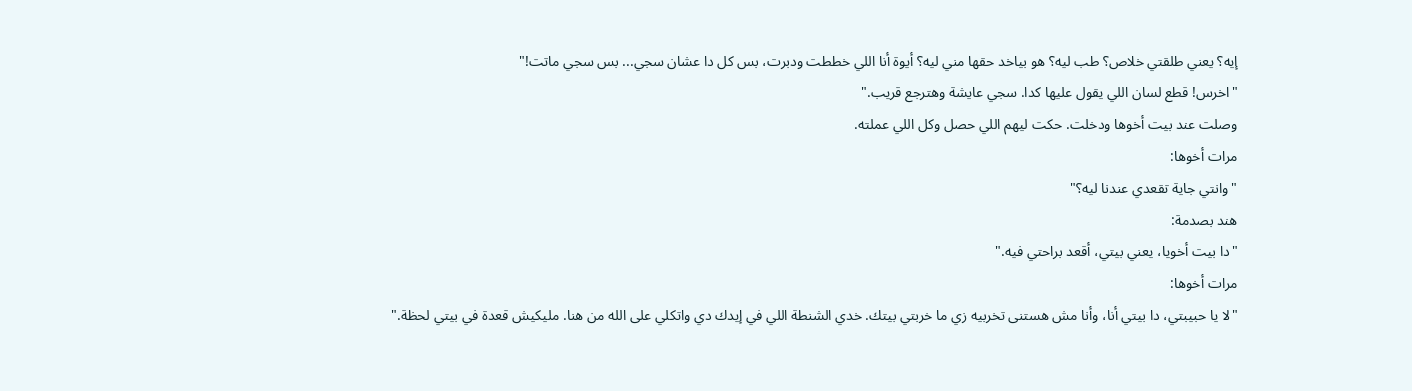إيه؟ يعني طلقتي خلاص؟ طب ليه؟ هو بياخد حقها مني ليه؟ أيوة أنا اللي خططت ودبرت، بس كل دا عشان سجي... بس سجي ماتت!"
"اخرس! قطع لسان اللي يقول عليها كدا. سجي عايشة وهترجع قريب."
وصلت عند بيت أخوها ودخلت. حكت ليهم اللي حصل وكل اللي عملته.
مرات أخوها:
"وانتي جاية تقعدي عندنا ليه؟"
هند بصدمة:
"دا بيت أخويا، يعني بيتي، أقعد براحتي فيه."
مرات أخوها:
"لا يا حبيبتي، دا بيتي أنا، وأنا مش هستنى تخربيه زي ما خربتي بيتك. خدي الشنطة اللي في إيدك دي واتكلي على الله من هنا. مليكيش قعدة في بيتي لحظة."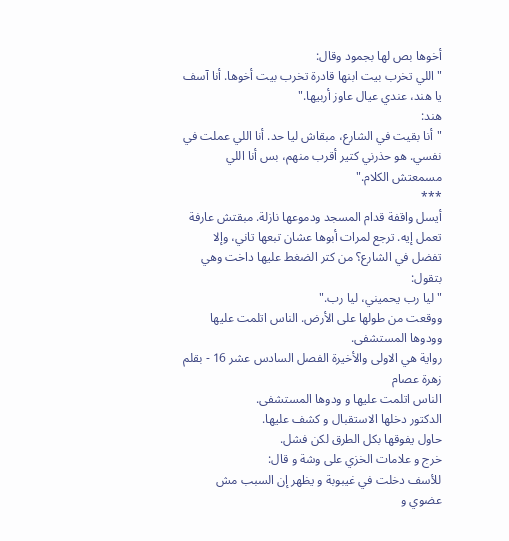أخوها بص لها بجمود وقال:
"اللي تخرب بيت ابنها قادرة تخرب بيت أخوها. أنا آسف يا هند، عندي عيال عاوز أربيها."
هند:
"أنا بقيت في الشارع، مبقاش ليا حد. أنا اللي عملت في نفسي. هو حذرني كتير أقرب منهم، بس أنا اللي مسمعتش الكلام."
***
أيسل واقفة قدام المسجد ودموعها نازلة. مبقتش عارفة تعمل إيه. ترجع لمرات أبوها عشان تبعها تاني، وإلا تفضل في الشارع؟ من كتر الضغط عليها داخت وهي بتقول:
"ليا رب يحميني، ليا رب."
ووقعت من طولها على الأرض. الناس اتلمت عليها وودوها المستشفى.
رواية هي الاولى والأخيرة الفصل السادس عشر 16 - بقلم زهرة عصام
الناس اتلمت عليها و ودوها المستشفى.
الدكتور دخلها الاستقبال و كشف عليها.
حاول يفوقها بكل الطرق لكن فشل.
خرج و علامات الخزي على وشة و قال:
للأسف دخلت في غيبوبة و يظهر إن السبب مش عضوي و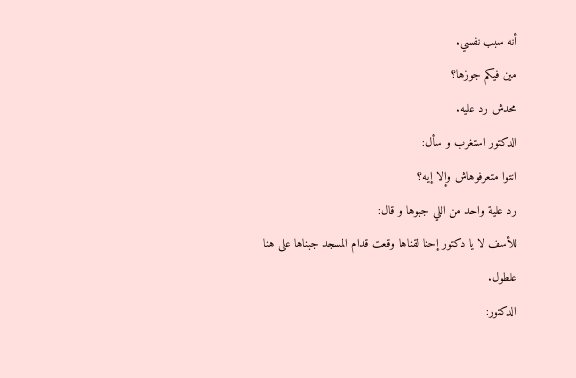أنه سبب نفسي.
مين فيكم جوزها؟
محدش رد عليه.
الدكتور استغرب و سأل:
انتوا متعرفوهاش وإلا إيه؟
رد علية واحد من اللي جبوها و قال:
للأسف لا يا دكتور إحنا لقناها وقعت قدام المسجد جبناها على هنا علطول.
الدكتور: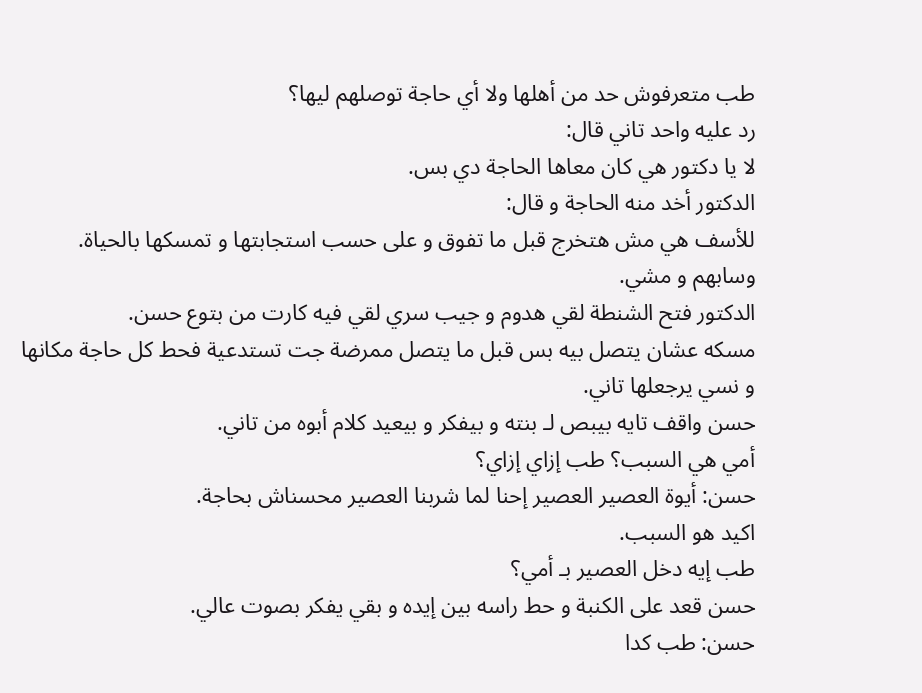طب متعرفوش حد من أهلها ولا أي حاجة توصلهم ليها؟
رد عليه واحد تاني قال:
لا يا دكتور هي كان معاها الحاجة دي بس.
الدكتور أخد منه الحاجة و قال:
للأسف هي مش هتخرج قبل ما تفوق و على حسب استجابتها و تمسكها بالحياة.
وسابهم و مشي.
الدكتور فتح الشنطة لقي هدوم و جيب سري لقي فيه كارت من بتوع حسن.
مسكه عشان يتصل بيه بس قبل ما يتصل ممرضة جت تستدعية فحط كل حاجة مكانها و نسي يرجعلها تاني.
حسن واقف تايه بيبص لـ بنته و بيفكر و بيعيد كلام أبوه من تاني.
أمي هي السبب؟ طب إزاي إزاي؟
حسن: أيوة العصير العصير إحنا لما شربنا العصير محسناش بحاجة.
اكيد هو السبب.
طب إيه دخل العصير بـ أمي؟
حسن قعد على الكنبة و حط راسه بين إيده و بقي يفكر بصوت عالي.
حسن: طب كدا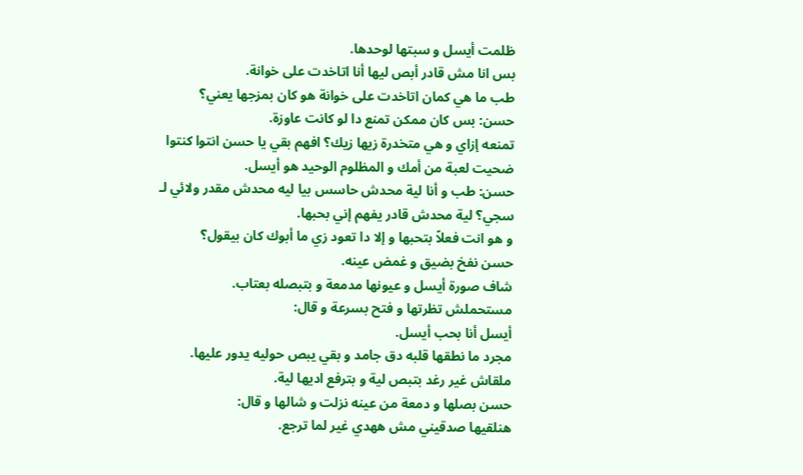ظلمت أيسل و سبتها لوحدها.
بس انا مش قادر أبص ليها أنا اتاخدت على خوانة.
طب ما هي كمان اتاخدت على خوانة هو كان بمزجها يعني؟
حسن: بس كان ممكن تمنع دا لو كانت عاوزة.
تمنعه إزاي و هي متخدرة زيها زيك؟ افهم بقي يا حسن انتوا كنتوا ضحيت لعبة من أمك و المظلوم الوحيد هو أيسل.
حسن: طب و أنا لية محدش حاسس بيا ليه محدش مقدر ولائي لـ سجي؟ لية محدش قادر يفهم إني بحبها.
و هو انت فعلاً بتحبها و إلا دا تعود زي ما أبوك كان بيقول؟
حسن نفخ بضيق و غمض عينه.
شاف صورة أيسل و عيونها مدمعة و بتبصله بعتاب.
مستحملش تظرتها و فتح بسرعة و قال:
أيسل أنا بحب أيسل.
مجرد ما نطقها قلبه دق جامد و بقي يبص حوليه يدور عليها.
ملقاش غير رغد بتبص لية و بترفع اديها لية.
حسن بصلها و دمعة من عينه نزلت و شالها و قال:
هنلقيها صدقيني مش ههدي غير لما ترجع.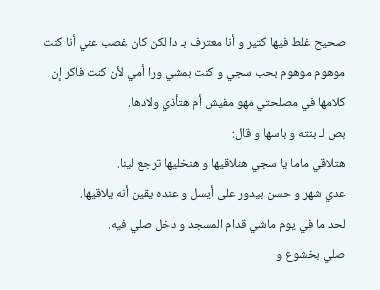صحيح غلط فيها كتير و أنا معترف بـ دا لكن كان غصب عني أنا كنت موهوم موهوم بحب سجي و كنت بمشي ورا أمي لأن كنت فاكر إن كلامها في مصلحتي مهو مفيش أم هتأذي ولادها.
بص لـ بنته و باسها و قال:
هتلاقي ماما يا سجي هنلاقيها و هنخليها ترجع لينا.
عدي شهر و حسن بيدور على أيسل و عنده يقين أنه يلاقيها.
لحد ما في يوم ماشي قدام المسجد و دخل صلي فيه.
صلي بخشوع و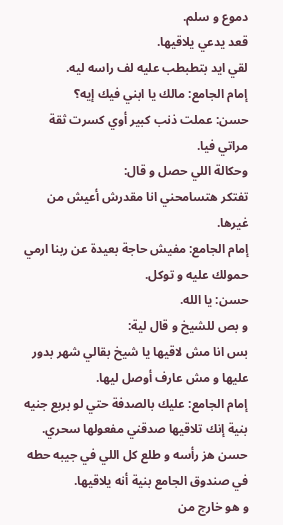دموع و سلم.
قعد يدعي يلاقيها.
لقي ايد بتطبطب عليه لف راسه ليه.
إمام الجامع: مالك يا ابني فيك إيه؟
حسن: عملت ذنب كبير أوي كسرت ثقة مراتي فيا.
وحكالة اللي حصل و قال:
تفتكر هتسامحني انا مقدرش أعيش من غيرها.
إمام الجامع: مفيش حاجة بعيدة عن ربنا ارمي حمولك عليه و توكل.
حسن: يا الله.
و بص للشيخ و قال لية:
بس انا مش لاقيها يا شيخ بقالي شهر بدور عليها و مش عارف أوصل ليها.
إمام الجامع: عليك بالصدفة حتي لو بربع جنيه بنية إنك تلاقيها صدقني مفعولها سحري.
حسن هز رأسه و طلع كل اللي في جيبه حطه في صندوق الجامع بنية أنه يلاقيها.
و هو خارج من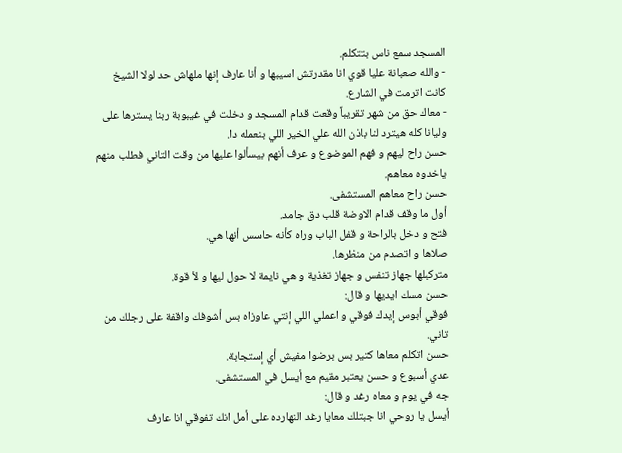المسجد سمع ناس بتتكلم.
- والله صعبانة عليا قوي انا مقدرتش اسيبها و أنا عارف إنها ملهاش حد لولا الشيخ كانت اترمت في الشارع.
- معاك حق من شهر تقريباً وقعت قدام المسجد و دخلت في غيبوبة ربنا يسترها على وليانا كله هيترد لنا باذن الله علي الخير اللي بنعمله دا.
حسن راح ليهم و فهم الموضوع و عرف أنهم بيسألوا عليها من وقت التاني فطلب منهم ياخدوه معاهم.
حسن راح معاهم المستشفى.
أول ما وقف قدام الاوضة قلب دق جامد.
فتح و دخل بالراحة و قفل الباب وراه كأنه حاسس أنها هي.
صلاها و اتصدم من منظرها.
متركبلها جهاز تنفس و جهاز تغذية و هي نايمة لا حول ليها و لأ قوة.
حسن مسك ايديها و قال:
فوقي أبوس إيدك فوقي و اعملي اللي إنتي عاوزاه بس أشوفك واقفة على رجلك من تاني.
حسن اتكلم معاها كتير بس برضوا مفيش أي إستجابة.
عدي أسبوع و حسن يعتبر مقيم مع أيسل في المستشفى.
جه في يوم و معاه رغد و قال:
أيسل يا روحي انا جبتلك معايا رغد النهارده على أمل انك تفوقي انا عارف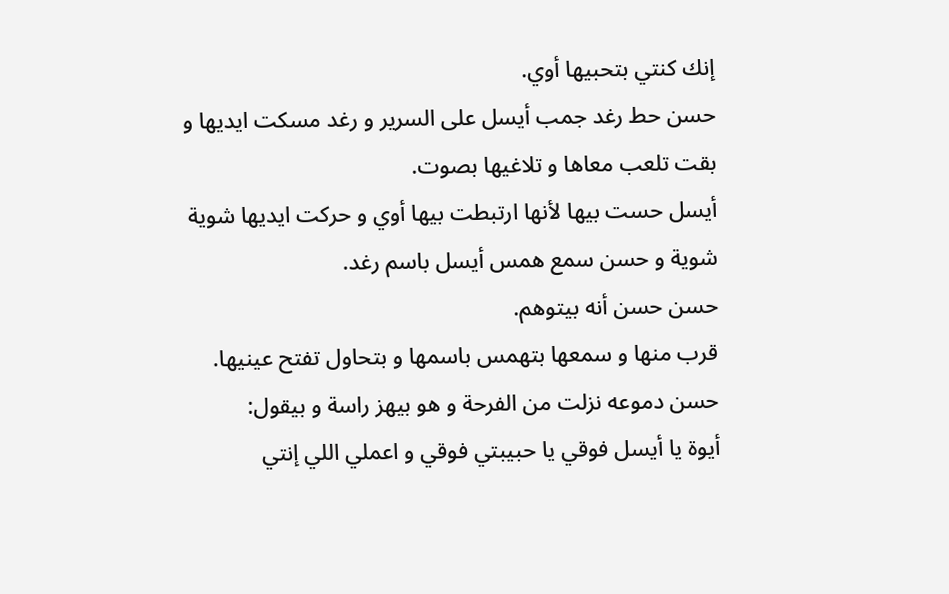إنك كنتي بتحبيها أوي.
حسن حط رغد جمب أيسل على السرير و رغد مسكت ايديها و بقت تلعب معاها و تلاغيها بصوت.
أيسل حست بيها لأنها ارتبطت بيها أوي و حركت ايديها شوية شوية و حسن سمع همس أيسل باسم رغد.
حسن حسن أنه بيتوهم.
قرب منها و سمعها بتهمس باسمها و بتحاول تفتح عينيها.
حسن دموعه نزلت من الفرحة و هو بيهز راسة و بيقول:
أيوة يا أيسل فوقي يا حبيبتي فوقي و اعملي اللي إنتي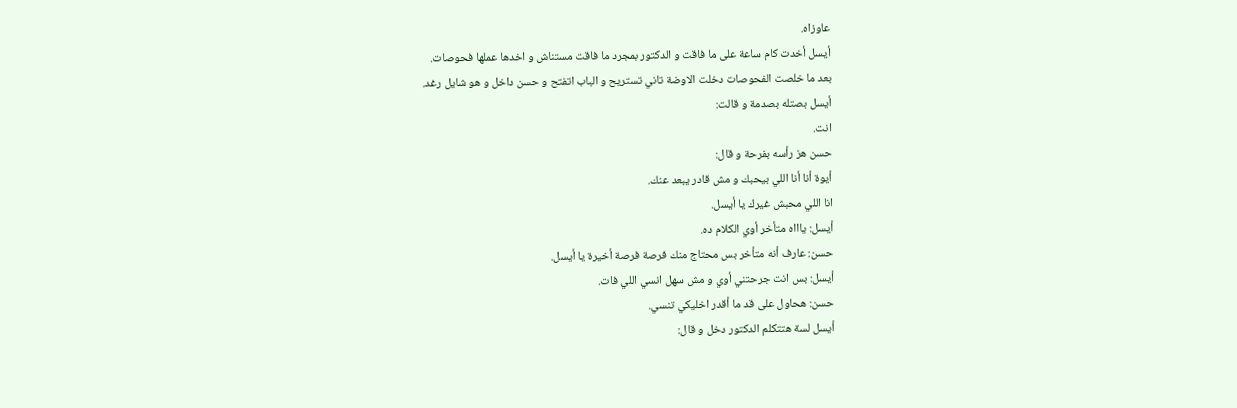عاوزاه.
أيسل أخدت كام ساعة على ما فاقت و الدكتور بمجرد ما فاقت مستناش و اخدها عملها فحوصات.
بعد ما خلصت الفحوصات دخلت الاوضة تاني تستريح و الباب اتفتح و حسن داخل و هو شايل رغد.
أيسل بصتله بصدمة و قالت:
انت.
حسن هز رأسه بفرحة و قال:
أيوة أنا أنا اللي بيحبك و مش قادر يبعد عنك.
انا اللي محبش غيرك يا أيسل.
أيسل: ياااه متأخر أوي الكلام ده.
حسن: عارف أنه متأخر بس محتاج منك فرصة فرصة أخيرة يا أيسل.
أيسل: بس انت جرحتني أوي و مش سهل انسي اللي فات.
حسن: هحاول على قد ما أقدر اخليكي تنسي.
أيسل لسة هتتكلم الدكتور دخل و قال: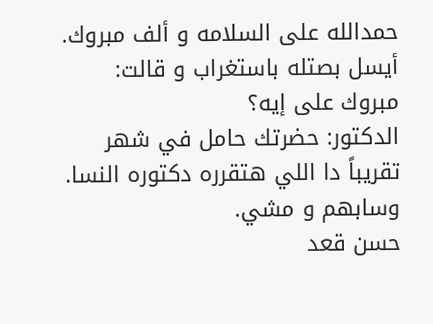حمدالله على السلامه و ألف مبروك.
أيسل بصتله باستغراب و قالت:
مبروك على إيه؟
الدكتور: حضرتك حامل في شهر تقريباً دا اللي هتقرره دكتوره النسا.
وسابهم و مشي.
حسن قعد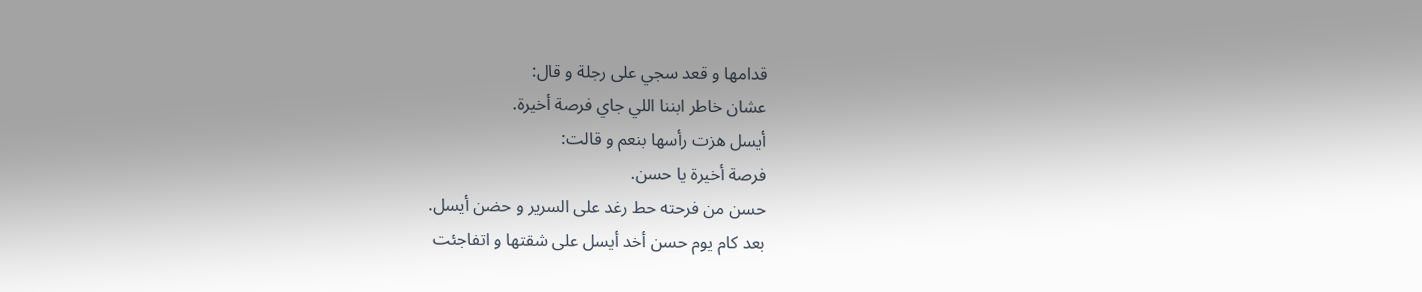قدامها و قعد سجي على رجلة و قال:
عشان خاطر ابننا اللي جاي فرصة أخيرة.
أيسل هزت رأسها بنعم و قالت:
فرصة أخيرة يا حسن.
حسن من فرحته حط رغد على السرير و حضن أيسل.
بعد كام يوم حسن أخد أيسل على شقتها و اتفاجئت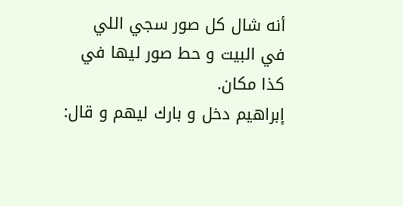أنه شال كل صور سجي اللي في البيت و حط صور ليها في كذا مكان.
إبراهيم دخل و بارك ليهم و قال: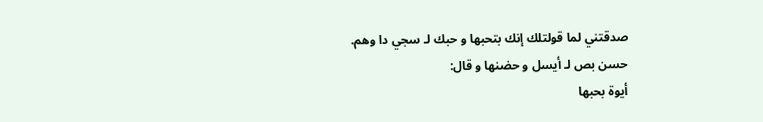صدقتني لما قولتلك إنك بتحبها و حبك لـ سجي دا وهم.
حسن بص لـ أيسل و حضنها و قال:
أيوة بحبها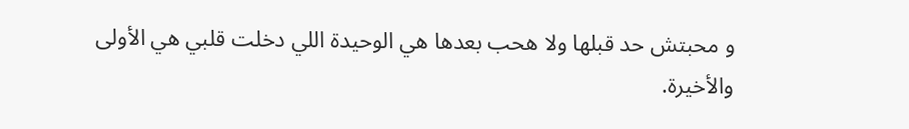و محبتش حد قبلها ولا هحب بعدها هي الوحيدة اللي دخلت قلبي هي الأولى والأخيرة.